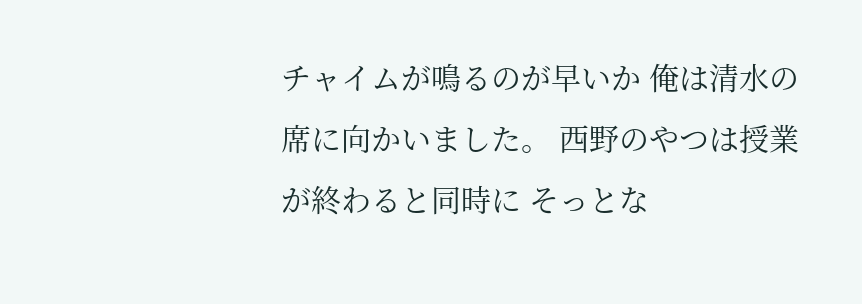チャイムが鳴るのが早いか 俺は清水の席に向かいました。 西野のやつは授業が終わると同時に そっとな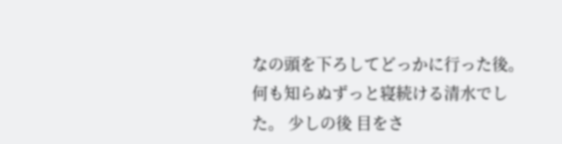なの頭を下ろしてどっかに行った後。 何も知らぬずっと寝続ける清水でした。 少しの後 目をさ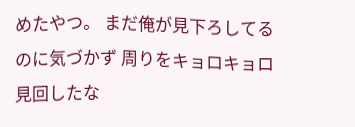めたやつ。 まだ俺が見下ろしてるのに気づかず 周りをキョロキョロ見回したな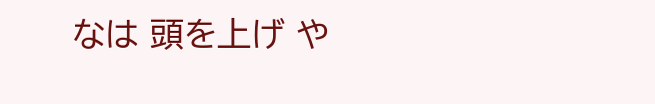なは 頭を上げ や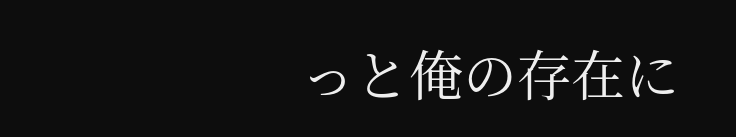っと俺の存在に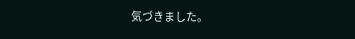気づきました。